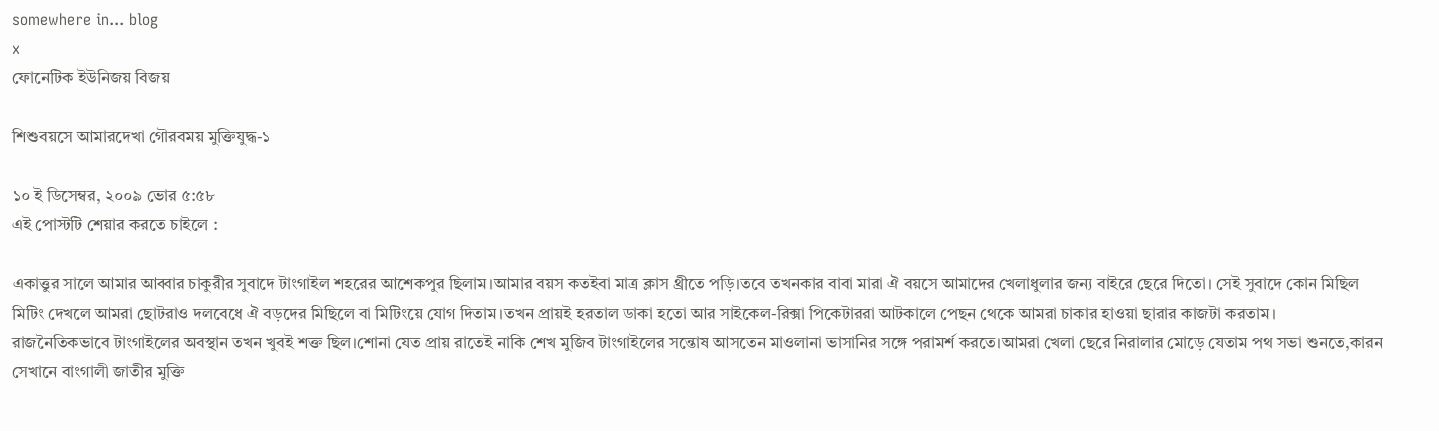somewhere in... blog
x
ফোনেটিক ইউনিজয় বিজয়

শিশুবয়সে আমারদেখা গৌরবময় মুক্তিযুদ্ধ-১

১০ ই ডিসেম্বর, ২০০৯ ভোর ৫:৫৮
এই পোস্টটি শেয়ার করতে চাইলে :

একাত্তুর সালে আমার আব্বার চাকুরীর সুবাদে টাংগাইল শহরের আশেকপুর ছিলাম।আমার বয়স কতইবা মাত্র ক্লাস থ্রীতে পড়ি।তবে তখনকার বাবা মারা ঐ বয়সে আমাদের খেলাধুলার জন্য বাইরে ছেরে দিতো। সেই সুবাদে কোন মিছিল মিটিং দেখলে আমরা ছোটরাও দলবেধে ঐ বড়দের মিছিলে বা মিটিংয়ে যোগ দিতাম।তখন প্রায়ই হরতাল ডাকা হতো আর সাইকেল-রিক্সা পিকেটাররা আটকালে পেছন থেকে আমরা চাকার হাওয়া ছারার কাজটা করতাম।
রাজনৈতিকভাবে টাংগাইলের অবস্থান তখন খুবই শক্ত ছিল।শোনা যেত প্রায় রাতেই নাকি শেখ মুজিব টাংগাইলের সন্তোষ আসতেন মাওলানা ভাসানির সঙ্গে পরামর্শ করতে।আমরা খেলা ছেরে নিরালার মোড়ে যেতাম পথ সভা শুনতে,কারন সেখানে বাংগালী জাতীর মুক্তি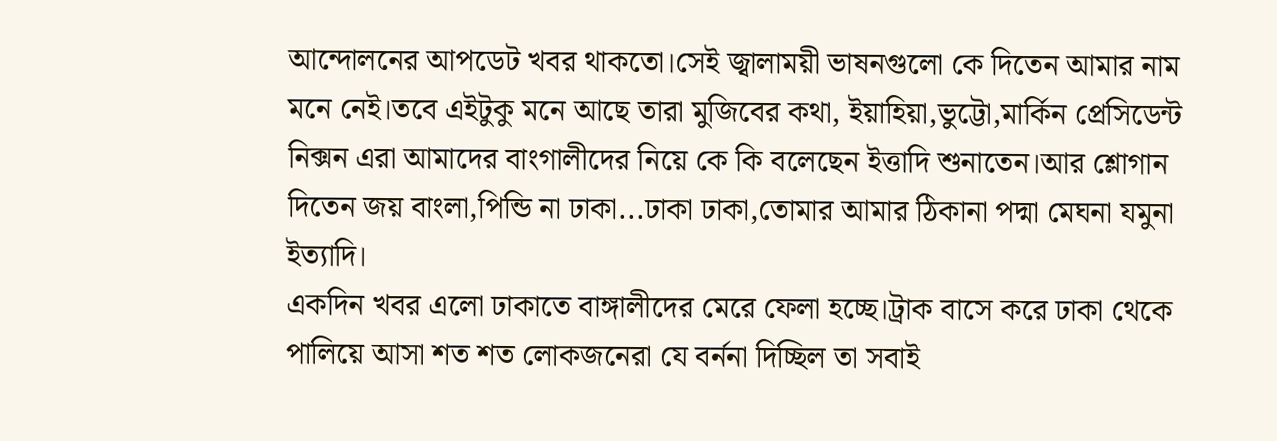আন্দোলনের আপডেট খবর থাকতো।সেই জ্বালাময়ী ভাষনগুলো কে দিতেন আমার নাম মনে নেই।তবে এইটুকু মনে আছে তারা মুজিবের কথা, ইয়াহিয়া,ভুট্টো,মার্কিন প্রেসিডেন্ট নিক্সন এরা আমাদের বাংগালীদের নিয়ে কে কি বলেছেন ইত্তাদি শুনাতেন।আর শ্লোগান দিতেন জয় বাংলা,পিন্ডি না ঢাকা...ঢাকা ঢাকা,তোমার আমার ঠিকানা পদ্মা মেঘনা যমুনা ইত্যাদি।
একদিন খবর এলো ঢাকাতে বাঙ্গালীদের মেরে ফেলা হচ্ছে।ট্রাক বাসে করে ঢাকা থেকে পালিয়ে আসা শত শত লোকজনেরা যে বর্ননা দিচ্ছিল তা সবাই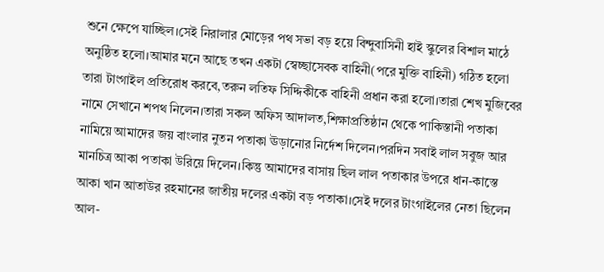শুনে ক্ষেপে যাচ্ছিল।সেই নিরালার মোড়ের পথ সভা বড় হয়ে বিন্দুবাসিনী হাই স্কুলের বিশাল মাঠে অনুষ্ঠিত হলো।আমার মনে আছে তখন একটা স্বেচ্ছাসেবক বাহিনী(পরে মুক্তি বাহিনী) গঠিত হলো তারা টাংগাইল প্রতিরোধ করবে,তরুন লতিফ সিদ্দিকীকে বাহিনী প্রধান করা হলো।তারা শেখ মুজিবের নামে সেখানে শপথ নিলেন।তারা সকল অফিস আদালত,শিক্ষাপ্রতিষ্ঠান থেকে পাকিস্তানী পতাকা নামিয়ে আমাদের জয় বাংলার নুতন পতাকা ঊড়ানোর নির্দেশ দিলেন।পরদিন সবাই লাল সবুজ আর মানচিত্র আকা পতাকা উরিয়ে দিলেন।কিন্তু আমাদের বাসায় ছিল লাল পতাকার উপরে ধান-কাস্তে আকা খান আতাউর রহমানের জাতীয় দলের একটা বড় পতাকা।সেই দলের টাংগাইলের নেতা ছিলেন আল-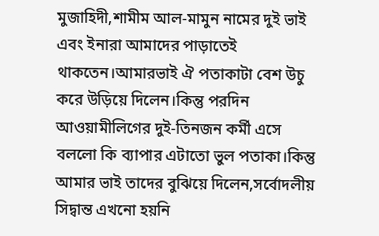মুজাহিদী,শামীম আল-মামুন নামের দুই ভাই এবং ইনারা আমাদের পাড়াতেই থাকতেন।আমারভাই ঐ পতাকাটা বেশ উচু করে উড়িয়ে দিলেন।কিন্তু পরদিন আওয়ামীলিগের দুই-তিনজন কর্মী এসে বললো কি ব্যাপার এটাতো ভুল পতাকা।কিন্তু আমার ভাই তাদের বুঝিয়ে দিলেন,সর্বোদলীয় সিদ্বান্ত এখনো হয়নি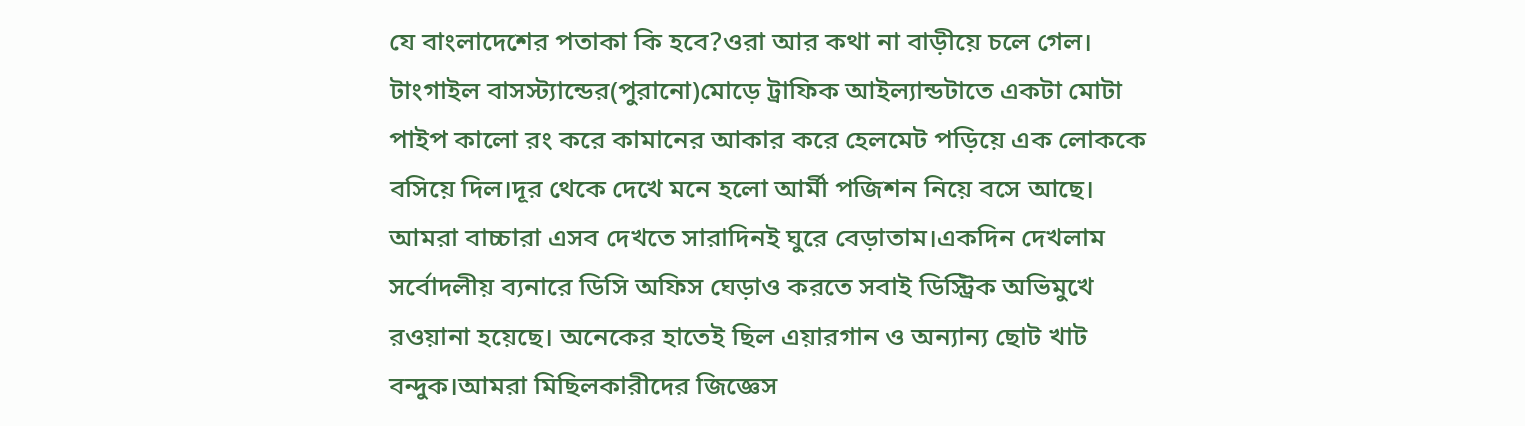যে বাংলাদেশের পতাকা কি হবে?ওরা আর কথা না বাড়ীয়ে চলে গেল।
টাংগাইল বাসস্ট্যান্ডের(পুরানো)মোড়ে ট্রাফিক আইল্যান্ডটাতে একটা মোটা পাইপ কালো রং করে কামানের আকার করে হেলমেট পড়িয়ে এক লোককে বসিয়ে দিল।দূর থেকে দেখে মনে হলো আর্মী পজিশন নিয়ে বসে আছে। আমরা বাচ্চারা এসব দেখতে সারাদিনই ঘুরে বেড়াতাম।একদিন দেখলাম সর্বোদলীয় ব্যনারে ডিসি অফিস ঘেড়াও করতে সবাই ডিস্ট্রিক অভিমুখে রওয়ানা হয়েছে। অনেকের হাতেই ছিল এয়ারগান ও অন্যান্য ছোট খাট বন্দুক।আমরা মিছিলকারীদের জিজ্ঞেস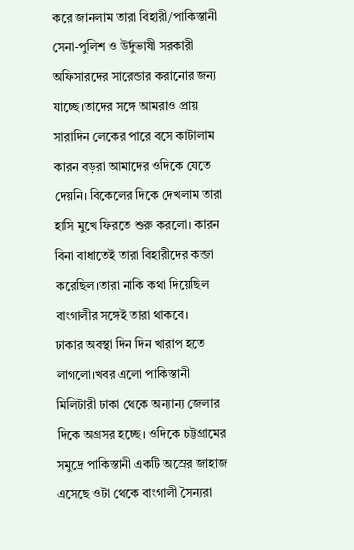করে জানলাম তারা বিহারী/পাকিস্তানী সেনা-পুলিশ ও উর্দুভাষী সরকারী অফিসারদের সারেন্ডার করানোর জন্য যাচ্ছে।তাদের সঙ্গে আমরাও প্রায় সারাদিন লেকের পারে বসে কাটালাম কারন বড়রা আমাদের ওদিকে যেতে দেয়নি। বিকেলের দিকে দেখলাম তারা হাসি মুখে ফিরতে শুরু করলো। কারন বিনা বাধাতেই তারা বিহারীদের কব্জা করেছিল।তারা নাকি কথা দিয়েছিল বাংগালীর সঙ্গেই তারা থাকবে।
ঢাকার অবস্থা দিন দিন খারাপ হতে লাগলো।খবর এলো পাকিস্তানী মিলিটারী ঢাকা থেকে অন্যান্য জেলার দিকে অগ্রসর হচ্ছে। ওদিকে চট্টগ্রামের সমুদ্রে পাকিস্তানী একটি অস্রের জাহাজ এসেছে ওটা থেকে বাংগালী সৈন্যরা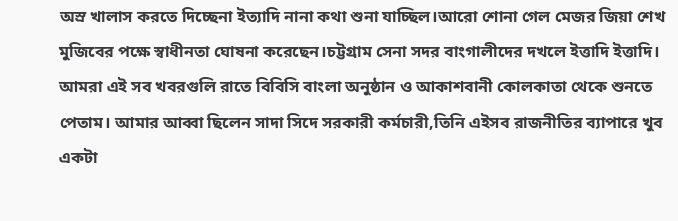অস্র খালাস করতে দিচ্ছেনা ইত্যাদি নানা কথা শুনা যাচ্ছিল।আরো শোনা গেল মেজর জিয়া শেখ মুজিবের পক্ষে স্বাধীনতা ঘোষনা করেছেন।চট্টগ্রাম সেনা সদর বাংগালীদের দখলে ইত্তাদি ইত্তাদি। আমরা এই সব খবরগুলি রাতে বিবিসি বাংলা অনুষ্ঠান ও আকাশবানী কোলকাতা থেকে শুনতে পেতাম। আমার আব্বা ছিলেন সাদা সিদে সরকারী কর্মচারী,তিনি এইসব রাজনীতির ব্যাপারে খুব একটা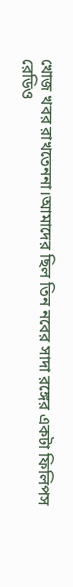খোজ খবর রাখতেননা।আমাদের ছিল তিন নবের সাদা রঙ্গের একটা ফিলিপস রেডিও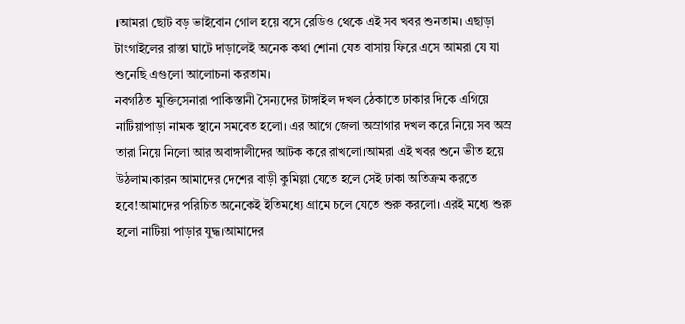।আমরা ছোট বড় ভাইবোন গোল হয়ে বসে রেডিও থেকে এই সব খবর শুনতাম। এছাড়া টাংগাইলের রাস্তা ঘাটে দাড়ালেই অনেক কথা শোনা যেত বাসায় ফিরে এসে আমরা যে যা শুনেছি এগুলো আলোচনা করতাম।
নবগঠিত মুক্তিসেনারা পাকিস্তানী সৈন্যদের টাঙ্গাইল দখল ঠেকাতে ঢাকার দিকে এগিয়ে নাটিয়াপাড়া নামক স্থানে সমবেত হলো। এর আগে জেলা অস্রাগার দখল করে নিয়ে সব অস্র তারা নিয়ে নিলো আর অবাঙ্গালীদের আটক করে রাখলো।আমরা এই খবর শুনে ভীত হয়ে উঠলাম।কারন আমাদের দেশের বাড়ী কুমিল্লা যেতে হলে সেই ঢাকা অতিক্রম করতে হবে!আমাদের পরিচিত অনেকেই ইতিমধ্যে গ্রামে চলে যেতে শুরু করলো। এরই মধ্যে শুরু হলো নাটিয়া পাড়ার যুদ্ধ।আমাদের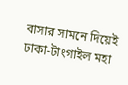বাসার সামনে দিয়েই ঢাকা-টাংগাইল মহা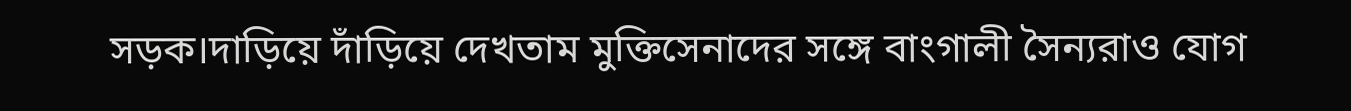সড়ক।দাড়িয়ে দাঁড়িয়ে দেখতাম মুক্তিসেনাদের সঙ্গে বাংগালী সৈন্যরাও যোগ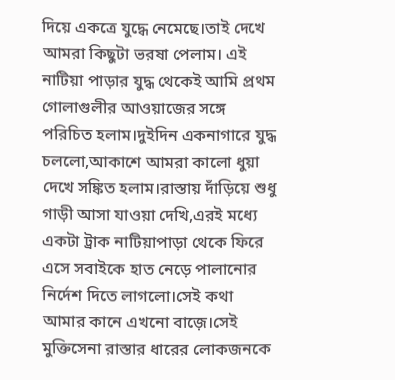দিয়ে একত্রে যুদ্ধে নেমেছে।তাই দেখে আমরা কিছুটা ভরষা পেলাম। এই নাটিয়া পাড়ার যুদ্ধ থেকেই আমি প্রথম গোলাগুলীর আওয়াজের সঙ্গে পরিচিত হলাম।দুইদিন একনাগারে যুদ্ধ চললো,আকাশে আমরা কালো ধুয়া দেখে সঙ্কিত হলাম।রাস্তায় দাঁড়িয়ে শুধু গাড়ী আসা যাওয়া দেখি,এরই মধ্যে একটা ট্রাক নাটিয়াপাড়া থেকে ফিরে এসে সবাইকে হাত নেড়ে পালানোর নির্দেশ দিতে লাগলো।সেই কথা আমার কানে এখনো বাজ়ে।সেই মুক্তিসেনা রাস্তার ধারের লোকজনকে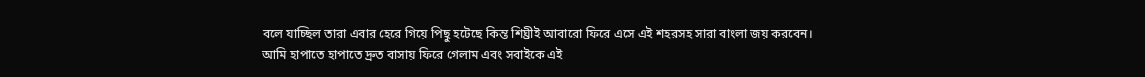বলে যাচ্ছিল তারা এবার হেরে গিয়ে পিছু হটেছে কিন্ত শিঘ্রীই আবারো ফিরে এসে এই শহরসহ সারা বাংলা জয় করবেন।
আমি হাপাতে হাপাতে দ্রুত বাসায় ফিরে গেলাম এবং সবাইকে এই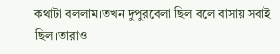কথাটা বললাম।তখন দুপুরবেলা ছিল বলে বাসায় সবাই ছিল।তারাও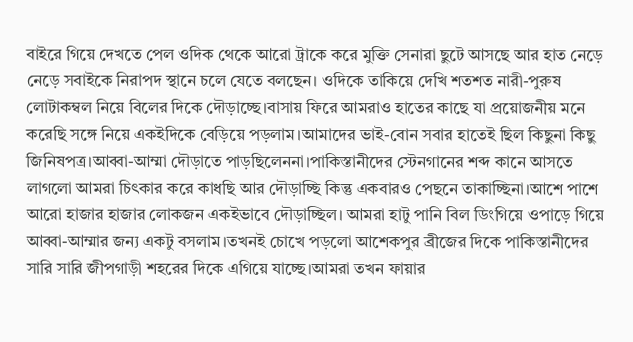বাইরে গিয়ে দেখতে পেল ওদিক থেকে আরো ট্রাকে করে মুক্তি সেনারা ছুটে আসছে আর হাত নেড়ে নেড়ে সবাইকে নিরাপদ স্থানে চলে যেতে বলছেন। ওদিকে তাকিয়ে দেখি শতশত নারী-পুরুষ লোটাকম্বল নিয়ে বিলের দিকে দৌড়াচ্ছে।বাসায় ফিরে আমরাও হাতের কাছে যা প্রয়োজনীয় মনে করেছি সঙ্গে নিয়ে একইদিকে বেড়িয়ে পড়লাম।আমাদের ভাই-বোন সবার হাতেই ছিল কিছুনা কিছু জিনিষপত্র।আব্বা-আম্মা দৌড়াতে পাড়ছিলেননা।পাকিস্তানীদের স্টেনগানের শব্দ কানে আসতে লাগলো আমরা চিৎকার করে কাধছি আর দৌড়াচ্ছি কিন্তু একবারও পেছনে তাকাচ্ছিনা।আশে পাশে আরো হাজার হাজার লোকজন একইভাবে দৌড়াচ্ছিল। আমরা হাটু পানি বিল ডিংগিয়ে ওপাড়ে গিয়ে আব্বা-আম্মার জন্য একটু বসলাম।তখনই চোখে পড়লো আশেকপুর ব্রীজের দিকে পাকিস্তানীদের সারি সারি জীপগাড়ী শহরের দিকে এগিয়ে যাচ্ছে।আমরা তখন ফায়ার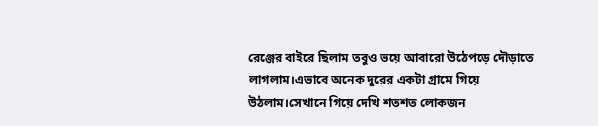রেঞ্জের বাইরে ছিলাম তবুও ভয়ে আবারো উঠেপড়ে দৌড়াতে লাগলাম।এভাবে অনেক দুরের একটা গ্রামে গিয়ে উঠলাম।সেখানে গিয়ে দেখি শতশত লোকজন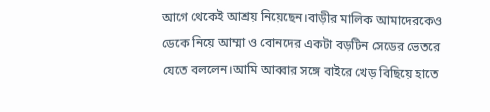আগে থেকেই আশ্রয় নিয়েছেন।বাড়ীর মালিক আমাদেরকেও ডেকে নিয়ে আম্মা ও বোনদের একটা বড়টিন সেডের ভেতরে যেতে বললেন।আমি আব্বার সঙ্গে বাইরে খেড় বিছিয়ে হাতে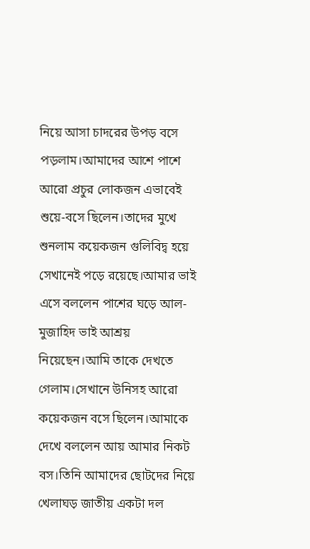নিয়ে আসা চাদরের উপড় বসে পড়লাম।আমাদের আশে পাশে আরো প্রচুর লোকজন এভাবেই শুয়ে-বসে ছিলেন।তাদের মুখে শুনলাম কয়েকজন গুলিবিদ্ব হয়ে সেখানেই পড়ে রয়েছে।আমার ভাই এসে বললেন পাশের ঘড়ে আল-মুজাহিদ ভাই আশ্রয় নিয়েছেন।আমি তাকে দেখতে গেলাম।সেখানে উনিসহ আরো কয়েকজন বসে ছিলেন।আমাকে দেখে বললেন আয় আমার নিকট বস।তিনি আমাদের ছোটদের নিয়ে খেলাঘড় জাতীয় একটা দল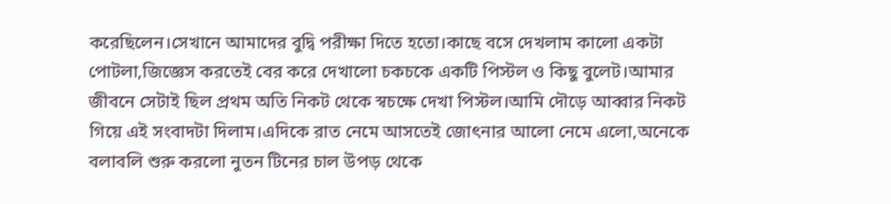করেছিলেন।সেখানে আমাদের বুদ্বি পরীক্ষা দিতে হতো।কাছে বসে দেখলাম কালো একটা পোটলা,জিজ্ঞেস করতেই বের করে দেখালো চকচকে একটি পিস্টল ও কিছু বুলেট।আমার জীবনে সেটাই ছিল প্রথম অতি নিকট থেকে স্বচক্ষে দেখা পিস্টল।আমি দৌড়ে আব্বার নিকট গিয়ে এই সংবাদটা দিলাম।এদিকে রাত নেমে আসতেই জোৎনার আলো নেমে এলো,অনেকে বলাবলি শুরু করলো নুতন টিনের চাল উপড় থেকে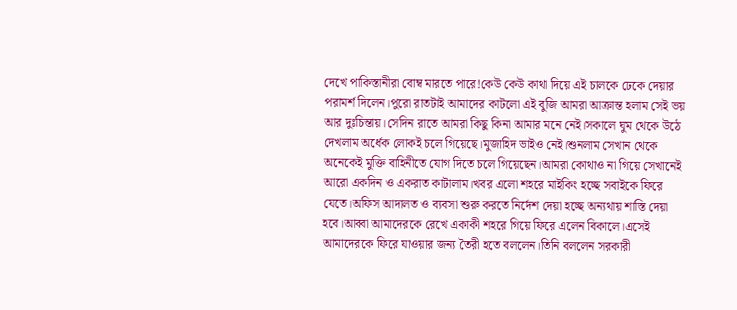দেখে পাকিস্তানীরা বোম্ব মারতে পারে!কেউ কেউ কাথা দিয়ে এই চালকে ঢেকে দেয়ার পরামর্শ দিলেন।পুরো রাতটাই আমাদের কাটলো এই বুজি আমরা আক্রান্ত হলাম সেই ভয় আর দুঃচিন্তায়।সেদিন রাতে আমরা কিছু কিনা আমার মনে নেই।সকালে ঘুম থেকে উঠে দেখলাম অর্ধেক লোকই চলে গিয়েছে।মুজাহিদ ভাইও নেই।শুনলাম সেখান থেকে অনেকেই মুক্তি বাহিনীতে যোগ দিতে চলে গিয়েছেন।আমরা কোথাও না গিয়ে সেখানেই আরো একদিন ও একরাত কাটালাম।খবর এলো শহরে মাইকিং হচ্ছে সবাইকে ফিরে যেতে।অফিস আদালত ও ব্যবসা শুরু করতে নির্দেশ দেয়া হচ্ছে অন্যথায় শাস্তি দেয়া হবে।আব্বা আমাদেরকে রেখে একাকী শহরে গিয়ে ফিরে এলেন বিকালে।এসেই আমাদেরকে ফিরে যাওয়ার জন্য তৈরী হতে বললেন।তিনি বললেন সরকারী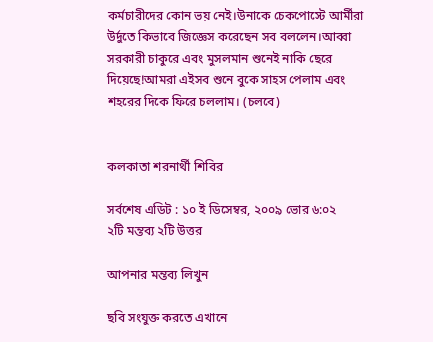কর্মচারীদের কোন ভয় নেই।উনাকে চেকপোস্টে আর্মীরা উর্দুতে কিভাবে জিজ্ঞেস করেছেন সব বললেন।আব্বা সরকারী চাকুরে এবং মুসলমান শুনেই নাকি ছেরে দিয়েছে!আমরা এইসব শুনে বুকে সাহস পেলাম এবং শহরের দিকে ফিরে চললাম। (চলবে)


কলকাতা শরনার্থী শিবির

সর্বশেষ এডিট : ১০ ই ডিসেম্বর, ২০০৯ ভোর ৬:০২
২টি মন্তব্য ২টি উত্তর

আপনার মন্তব্য লিখুন

ছবি সংযুক্ত করতে এখানে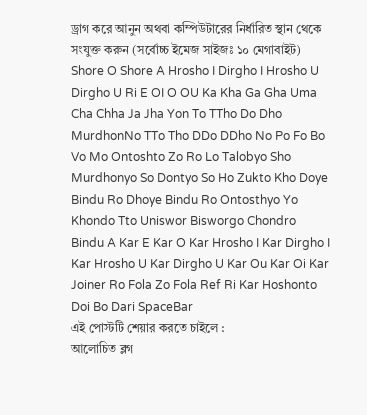ড্রাগ করে আনুন অথবা কম্পিউটারের নির্ধারিত স্থান থেকে সংযুক্ত করুন (সর্বোচ্চ ইমেজ সাইজঃ ১০ মেগাবাইট)
Shore O Shore A Hrosho I Dirgho I Hrosho U Dirgho U Ri E OI O OU Ka Kha Ga Gha Uma Cha Chha Ja Jha Yon To TTho Do Dho MurdhonNo TTo Tho DDo DDho No Po Fo Bo Vo Mo Ontoshto Zo Ro Lo Talobyo Sho Murdhonyo So Dontyo So Ho Zukto Kho Doye Bindu Ro Dhoye Bindu Ro Ontosthyo Yo Khondo Tto Uniswor Bisworgo Chondro Bindu A Kar E Kar O Kar Hrosho I Kar Dirgho I Kar Hrosho U Kar Dirgho U Kar Ou Kar Oi Kar Joiner Ro Fola Zo Fola Ref Ri Kar Hoshonto Doi Bo Dari SpaceBar
এই পোস্টটি শেয়ার করতে চাইলে :
আলোচিত ব্লগ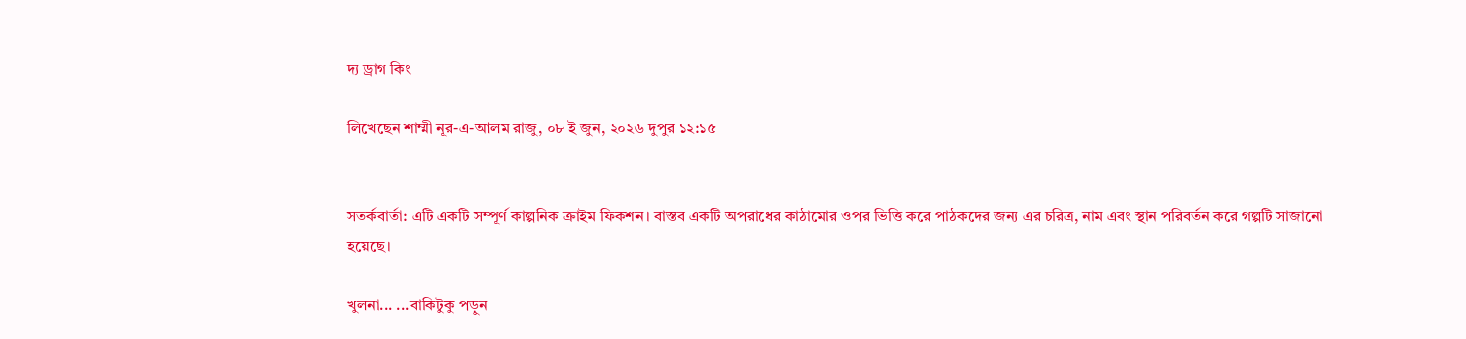দ্য ড্রাগ কিং

লিখেছেন শাম্মী নূর-এ-আলম রাজু, ০৮ ই জুন, ২০২৬ দুপুর ১২:১৫


সতর্কবার্তা: এটি একটি সম্পূর্ণ কাল্পনিক ক্রাইম ফিকশন। বাস্তব একটি অপরাধের কাঠামোর ওপর ভিত্তি করে পাঠকদের জন্য এর চরিত্র, নাম এবং স্থান পরিবর্তন করে গল্পটি সাজানো হয়েছে।

খুলনা... ...বাকিটুকু পড়ুন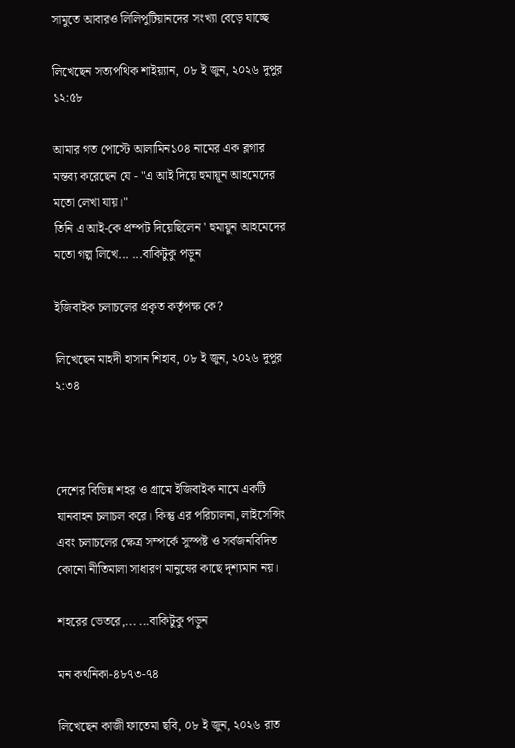সামুতে আবারও লিলিপুটিয়ানদের সংখ্যা বেড়ে যাচ্ছে

লিখেছেন সত্যপথিক শাইয়্যান, ০৮ ই জুন, ২০২৬ দুপুর ১২:৫৮

আমার গত পোস্টে আলামিন১০৪ নামের এক ব্লগার মন্তব্য করেছেন যে - "এ আই দিয়ে হুমায়ূন আহমেদের মতো লেখা যায়।"
তিনি এ আই-কে প্রম্পট দিয়েছিলেন ' হুমায়ুন আহমেদের মতো গল্প লিখে... ...বাকিটুকু পড়ুন

ইজিবাইক চলাচলের প্রকৃত কর্তৃপক্ষ কে?

লিখেছেন মাহদী হাসান শিহাব, ০৮ ই জুন, ২০২৬ দুপুর ২:৩৪



দেশের বিভিন্ন শহর ও গ্রামে ইজিবাইক নামে একটি যানবাহন চলাচল করে। কিন্তু এর পরিচালনা, লাইসেন্সিং এবং চলাচলের ক্ষেত্র সম্পর্কে সুস্পষ্ট ও সর্বজনবিদিত কোনো নীতিমালা সাধারণ মানুষের কাছে দৃশ্যমান নয়।

শহরের ভেতরে,... ...বাকিটুকু পড়ুন

মন কথনিকা-৪৮৭৩-৭৪

লিখেছেন কাজী ফাতেমা ছবি, ০৮ ই জুন, ২০২৬ রাত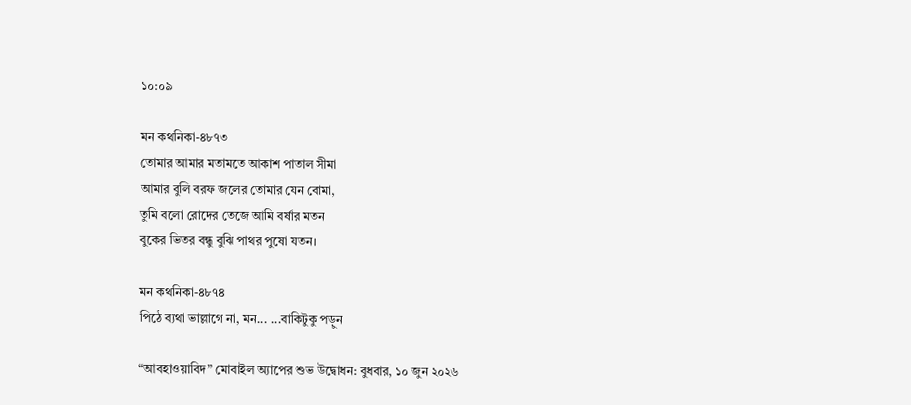১০:০৯

মন কথনিকা-৪৮৭৩
তোমার আমার মতামতে আকাশ পাতাল সীমা
আমার বুলি বরফ জলের তোমার যেন বোমা,
তুমি বলো রোদের তেজে আমি বর্ষার মতন
বুকের ভিতর বন্ধু বুঝি পাথর পুষো যতন।

মন কথনিকা-৪৮৭৪
পিঠে ব্যথা ভাল্লাগে না, মন... ...বাকিটুকু পড়ুন

“আবহাওয়াবিদ” মোবাইল অ্যাপের শুভ উদ্বোধন: বুধবার, ১০ জুন ২০২৬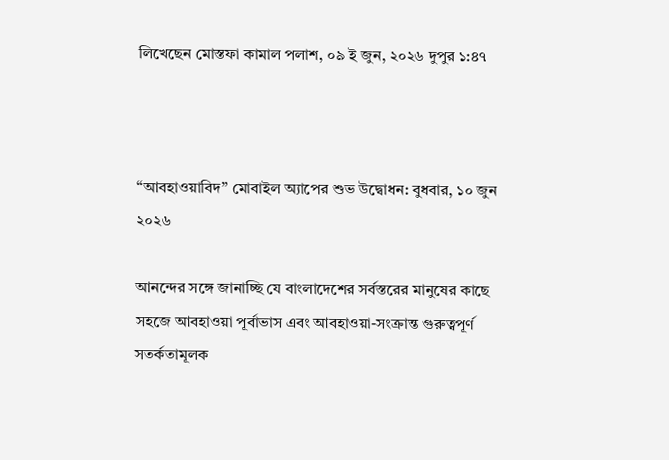লিখেছেন মোস্তফা কামাল পলাশ, ০৯ ই জুন, ২০২৬ দুপুর ১:৪৭



“আবহাওয়াবিদ” মোবাইল অ্যাপের শুভ উদ্বোধন: বুধবার, ১০ জুন ২০২৬

আনন্দের সঙ্গে জানাচ্ছি যে বাংলাদেশের সর্বস্তরের মানুষের কাছে সহজে আবহাওয়া পূর্বাভাস এবং আবহাওয়া-সংক্রান্ত গুরুত্বপূর্ণ সতর্কতামূলক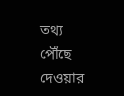তথ্য পৌঁছে দেওয়ার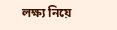লক্ষ্য নিয়ে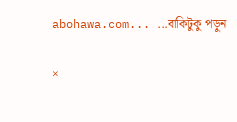abohawa.com... ...বাকিটুকু পড়ুন

×